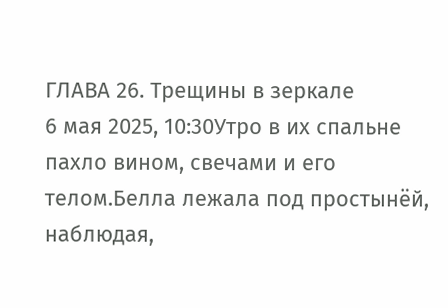ГЛАВА 26. Трещины в зеркале
6 мая 2025, 10:30Утро в их спальне пахло вином, свечами и его телом.Белла лежала под простынёй, наблюдая,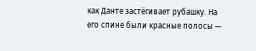как Данте застёгивает рубашку. На его спине были красные полосы —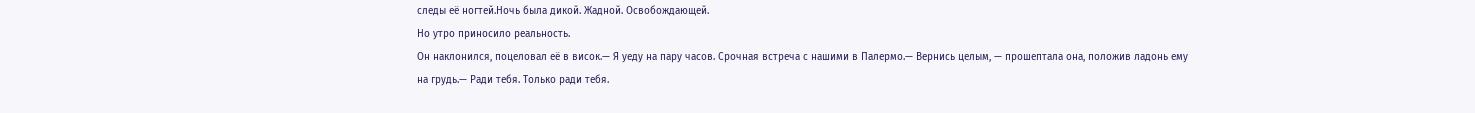следы её ногтей.Ночь была дикой. Жадной. Освобождающей.
Но утро приносило реальность.
Он наклонился, поцеловал её в висок.— Я уеду на пару часов. Срочная встреча с нашими в Палермо.— Вернись целым, — прошептала она, положив ладонь ему на грудь.— Ради тебя. Только ради тебя.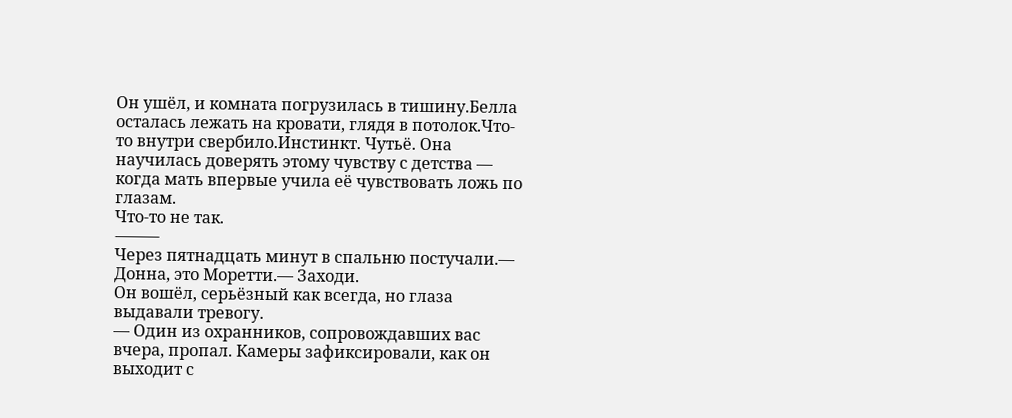Он ушёл, и комната погрузилась в тишину.Белла осталась лежать на кровати, глядя в потолок.Что-то внутри свербило.Инстинкт. Чутьё. Она научилась доверять этому чувству с детства — когда мать впервые учила её чувствовать ложь по глазам.
Что-то не так.
⸻
Через пятнадцать минут в спальню постучали.— Донна, это Моретти.— Заходи.
Он вошёл, серьёзный как всегда, но глаза выдавали тревогу.
— Один из охранников, сопровождавших вас вчера, пропал. Камеры зафиксировали, как он выходит с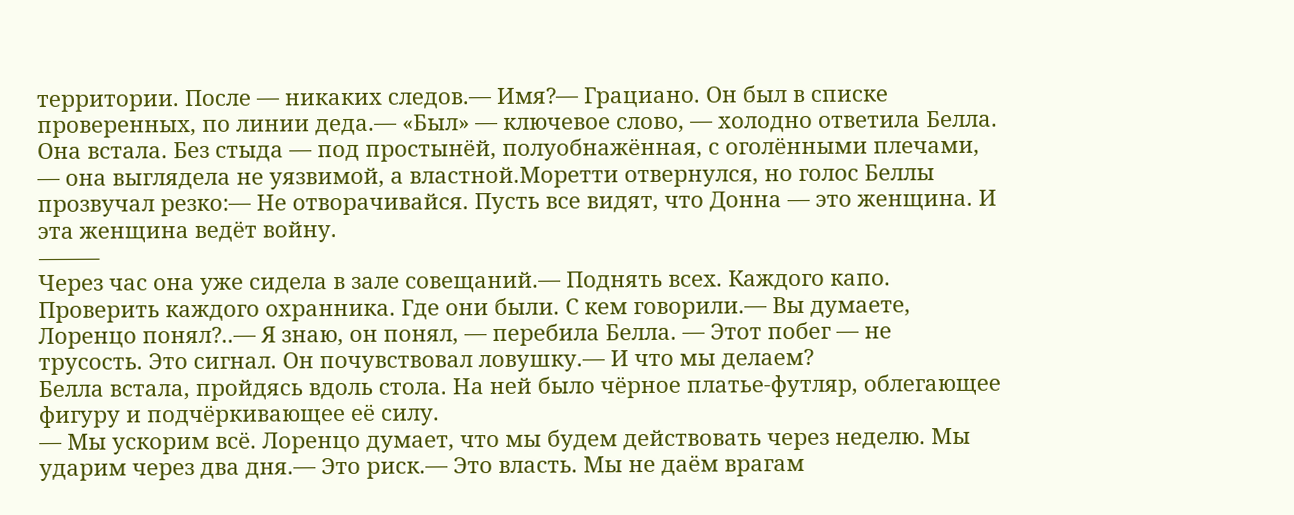территории. После — никаких следов.— Имя?— Грациано. Он был в списке проверенных, по линии деда.— «Был» — ключевое слово, — холодно ответила Белла.
Она встала. Без стыда — под простынёй, полуобнажённая, с оголёнными плечами, — она выглядела не уязвимой, а властной.Моретти отвернулся, но голос Беллы прозвучал резко:— Не отворачивайся. Пусть все видят, что Донна — это женщина. И эта женщина ведёт войну.
⸻
Через час она уже сидела в зале совещаний.— Поднять всех. Каждого капо. Проверить каждого охранника. Где они были. С кем говорили.— Вы думаете, Лоренцо понял?..— Я знаю, он понял, — перебила Белла. — Этот побег — не трусость. Это сигнал. Он почувствовал ловушку.— И что мы делаем?
Белла встала, пройдясь вдоль стола. На ней было чёрное платье-футляр, облегающее фигуру и подчёркивающее её силу.
— Мы ускорим всё. Лоренцо думает, что мы будем действовать через неделю. Мы ударим через два дня.— Это риск.— Это власть. Мы не даём врагам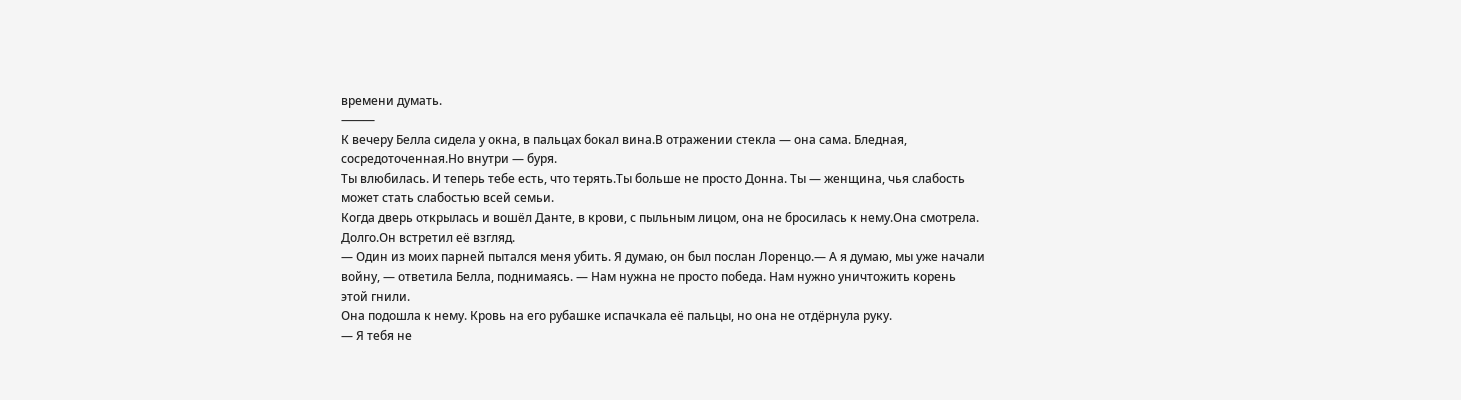времени думать.
⸻
К вечеру Белла сидела у окна, в пальцах бокал вина.В отражении стекла — она сама. Бледная, сосредоточенная.Но внутри — буря.
Ты влюбилась. И теперь тебе есть, что терять.Ты больше не просто Донна. Ты — женщина, чья слабость может стать слабостью всей семьи.
Когда дверь открылась и вошёл Данте, в крови, с пыльным лицом, она не бросилась к нему.Она смотрела. Долго.Он встретил её взгляд.
— Один из моих парней пытался меня убить. Я думаю, он был послан Лоренцо.— А я думаю, мы уже начали войну, — ответила Белла, поднимаясь. — Нам нужна не просто победа. Нам нужно уничтожить корень этой гнили.
Она подошла к нему. Кровь на его рубашке испачкала её пальцы, но она не отдёрнула руку.
— Я тебя не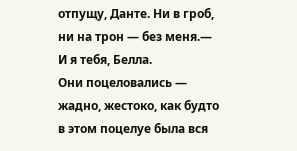отпущу, Данте. Ни в гроб, ни на трон — без меня.— И я тебя, Белла.
Они поцеловались — жадно, жестоко, как будто в этом поцелуе была вся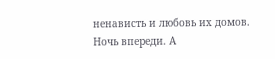ненависть и любовь их домов.
Ночь впереди. А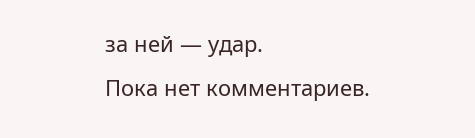за ней — удар.
Пока нет комментариев.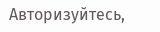Авторизуйтесь,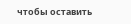чтобы оставить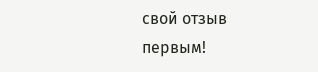свой отзыв первым!